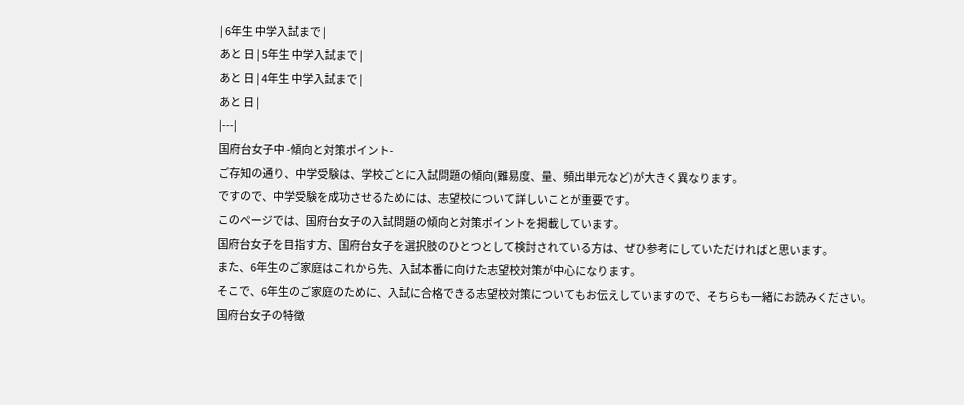| 6年生 中学入試まで |
あと 日 | 5年生 中学入試まで |
あと 日 | 4年生 中学入試まで |
あと 日 |
|---|
国府台女子中 -傾向と対策ポイント-
ご存知の通り、中学受験は、学校ごとに入試問題の傾向(難易度、量、頻出単元など)が大きく異なります。
ですので、中学受験を成功させるためには、志望校について詳しいことが重要です。
このページでは、国府台女子の入試問題の傾向と対策ポイントを掲載しています。
国府台女子を目指す方、国府台女子を選択肢のひとつとして検討されている方は、ぜひ参考にしていただければと思います。
また、6年生のご家庭はこれから先、入試本番に向けた志望校対策が中心になります。
そこで、6年生のご家庭のために、入試に合格できる志望校対策についてもお伝えしていますので、そちらも一緒にお読みください。
国府台女子の特徴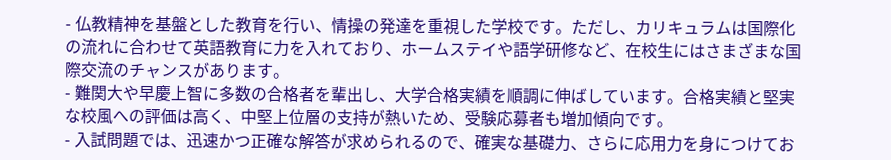- 仏教精神を基盤とした教育を行い、情操の発達を重視した学校です。ただし、カリキュラムは国際化の流れに合わせて英語教育に力を入れており、ホームステイや語学研修など、在校生にはさまざまな国際交流のチャンスがあります。
- 難関大や早慶上智に多数の合格者を輩出し、大学合格実績を順調に伸ばしています。合格実績と堅実な校風への評価は高く、中堅上位層の支持が熱いため、受験応募者も増加傾向です。
- 入試問題では、迅速かつ正確な解答が求められるので、確実な基礎力、さらに応用力を身につけてお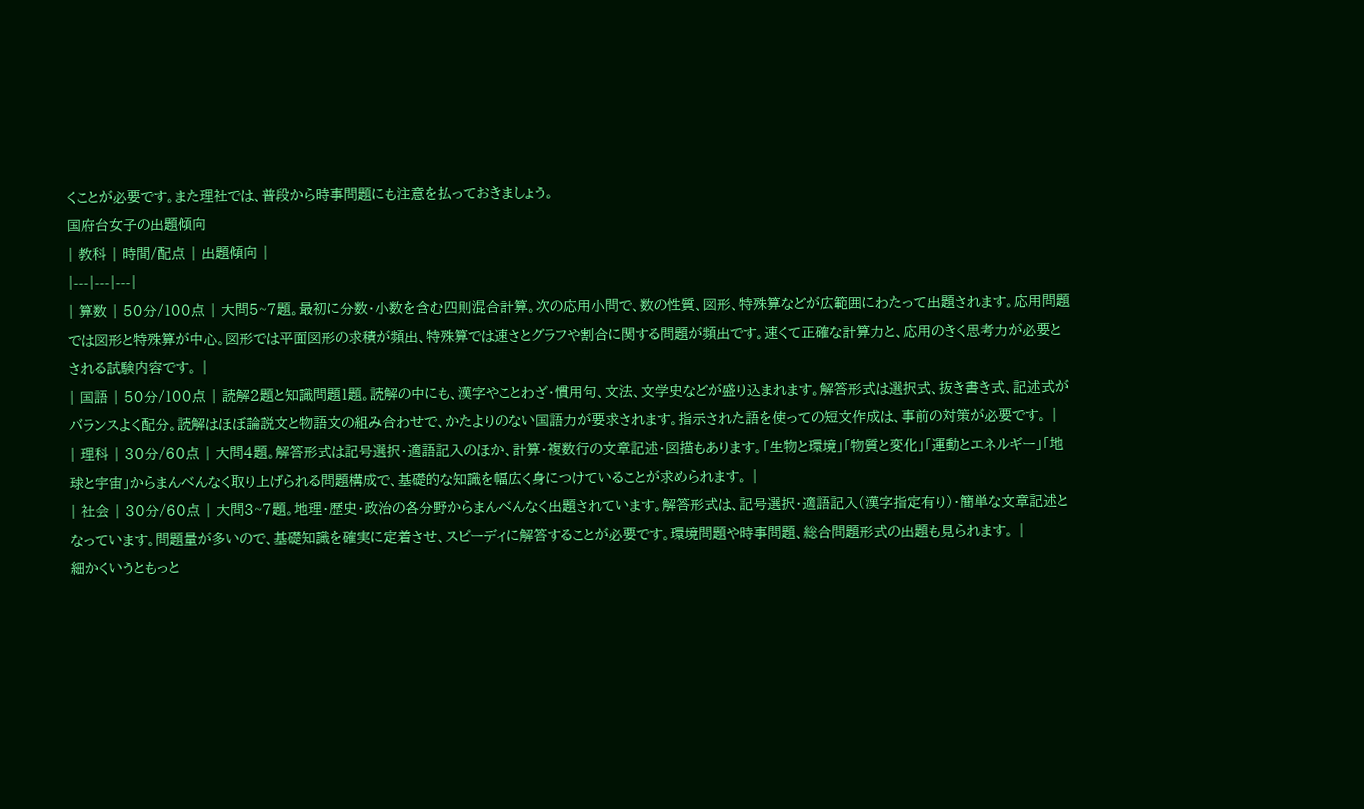くことが必要です。また理社では、普段から時事問題にも注意を払っておきましょう。
国府台女子の出題傾向
| 教科 | 時間/配点 | 出題傾向 |
|---|---|---|
| 算数 | 50分/100点 | 大問5~7題。最初に分数・小数を含む四則混合計算。次の応用小問で、数の性質、図形、特殊算などが広範囲にわたって出題されます。応用問題では図形と特殊算が中心。図形では平面図形の求積が頻出、特殊算では速さとグラフや割合に関する問題が頻出です。速くて正確な計算力と、応用のきく思考力が必要とされる試験内容です。 |
| 国語 | 50分/100点 | 読解2題と知識問題1題。読解の中にも、漢字やことわざ・慣用句、文法、文学史などが盛り込まれます。解答形式は選択式、抜き書き式、記述式がバランスよく配分。読解はほぼ論説文と物語文の組み合わせで、かたよりのない国語力が要求されます。指示された語を使っての短文作成は、事前の対策が必要です。 |
| 理科 | 30分/60点 | 大問4題。解答形式は記号選択・適語記入のほか、計算・複数行の文章記述・図描もあります。「生物と環境」「物質と変化」「運動とエネルギー」「地球と宇宙」からまんべんなく取り上げられる問題構成で、基礎的な知識を幅広く身につけていることが求められます。 |
| 社会 | 30分/60点 | 大問3~7題。地理・歴史・政治の各分野からまんべんなく出題されています。解答形式は、記号選択・適語記入(漢字指定有り)・簡単な文章記述となっています。問題量が多いので、基礎知識を確実に定着させ、スピーディに解答することが必要です。環境問題や時事問題、総合問題形式の出題も見られます。 |
細かくいうともっと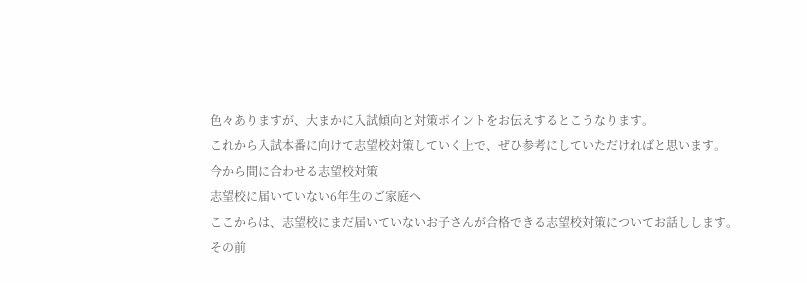色々ありますが、大まかに入試傾向と対策ポイントをお伝えするとこうなります。
これから入試本番に向けて志望校対策していく上で、ぜひ参考にしていただければと思います。
今から間に合わせる志望校対策
志望校に届いていない6年生のご家庭へ
ここからは、志望校にまだ届いていないお子さんが合格できる志望校対策についてお話しします。
その前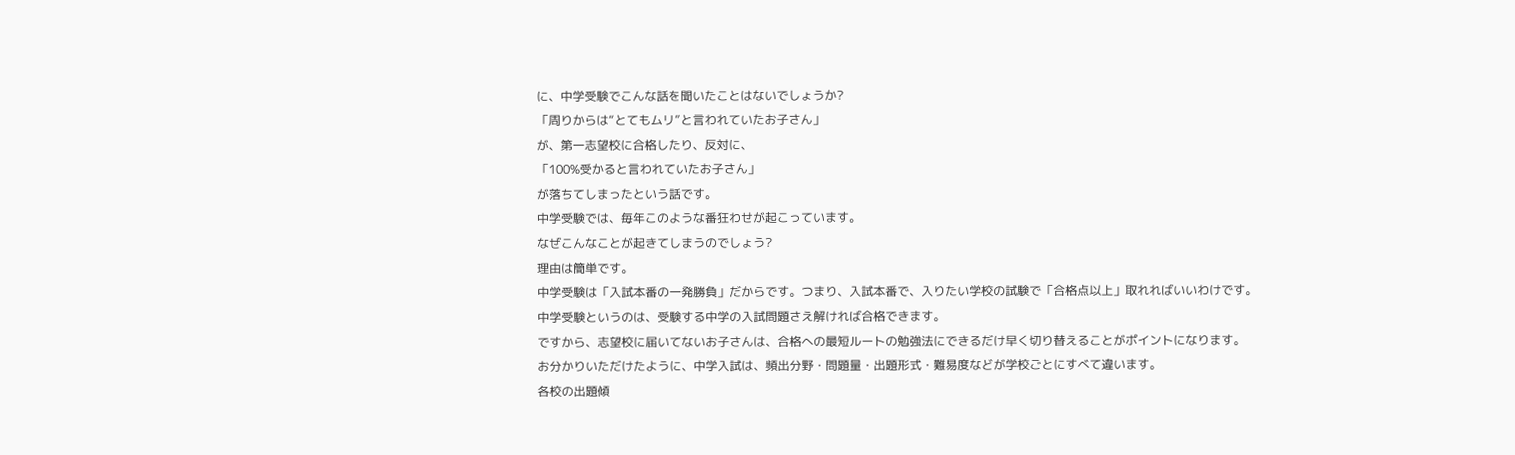に、中学受験でこんな話を聞いたことはないでしょうか?
「周りからは“とてもムリ”と言われていたお子さん」
が、第一志望校に合格したり、反対に、
「100%受かると言われていたお子さん」
が落ちてしまったという話です。
中学受験では、毎年このような番狂わせが起こっています。
なぜこんなことが起きてしまうのでしょう?
理由は簡単です。
中学受験は「入試本番の一発勝負」だからです。つまり、入試本番で、入りたい学校の試験で「合格点以上」取れればいいわけです。
中学受験というのは、受験する中学の入試問題さえ解ければ合格できます。
ですから、志望校に届いてないお子さんは、合格への最短ルートの勉強法にできるだけ早く切り替えることがポイントになります。
お分かりいただけたように、中学入試は、頻出分野・問題量・出題形式・難易度などが学校ごとにすべて違います。
各校の出題傾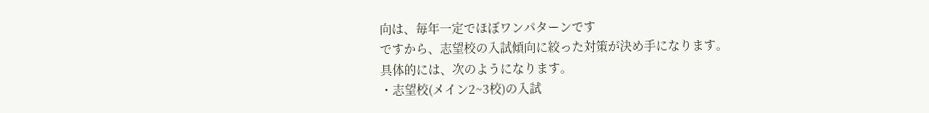向は、毎年一定でほぼワンパターンです
ですから、志望校の入試傾向に絞った対策が決め手になります。
具体的には、次のようになります。
・志望校(メイン2~3校)の入試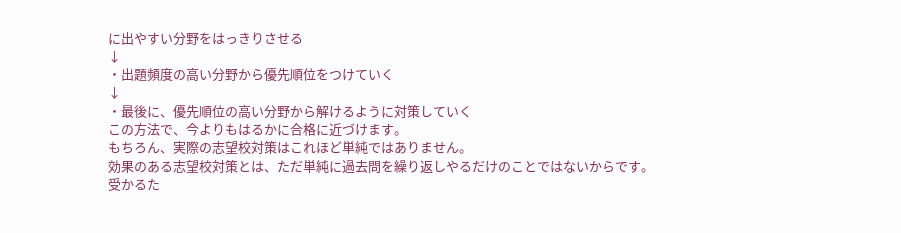に出やすい分野をはっきりさせる
↓
・出題頻度の高い分野から優先順位をつけていく
↓
・最後に、優先順位の高い分野から解けるように対策していく
この方法で、今よりもはるかに合格に近づけます。
もちろん、実際の志望校対策はこれほど単純ではありません。
効果のある志望校対策とは、ただ単純に過去問を繰り返しやるだけのことではないからです。
受かるた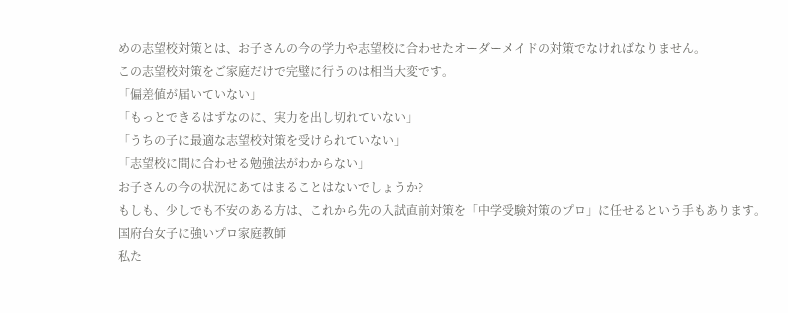めの志望校対策とは、お子さんの今の学力や志望校に合わせたオーダーメイドの対策でなければなりません。
この志望校対策をご家庭だけで完璧に行うのは相当大変です。
「偏差値が届いていない」
「もっとできるはずなのに、実力を出し切れていない」
「うちの子に最適な志望校対策を受けられていない」
「志望校に間に合わせる勉強法がわからない」
お子さんの今の状況にあてはまることはないでしょうか?
もしも、少しでも不安のある方は、これから先の入試直前対策を「中学受験対策のプロ」に任せるという手もあります。
国府台女子に強いプロ家庭教師
私た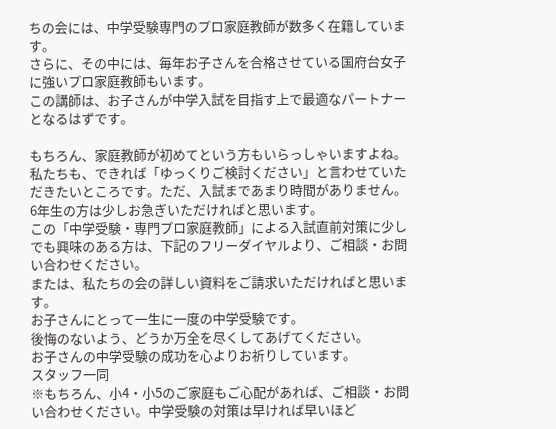ちの会には、中学受験専門のプロ家庭教師が数多く在籍しています。
さらに、その中には、毎年お子さんを合格させている国府台女子に強いプロ家庭教師もいます。
この講師は、お子さんが中学入試を目指す上で最適なパートナーとなるはずです。

もちろん、家庭教師が初めてという方もいらっしゃいますよね。
私たちも、できれば「ゆっくりご検討ください」と言わせていただきたいところです。ただ、入試まであまり時間がありません。
6年生の方は少しお急ぎいただければと思います。
この「中学受験・専門プロ家庭教師」による入試直前対策に少しでも興味のある方は、下記のフリーダイヤルより、ご相談・お問い合わせください。
または、私たちの会の詳しい資料をご請求いただければと思います。
お子さんにとって一生に一度の中学受験です。
後悔のないよう、どうか万全を尽くしてあげてください。
お子さんの中学受験の成功を心よりお祈りしています。
スタッフ一同
※もちろん、小4・小5のご家庭もご心配があれば、ご相談・お問い合わせください。中学受験の対策は早ければ早いほど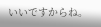いいですからね。